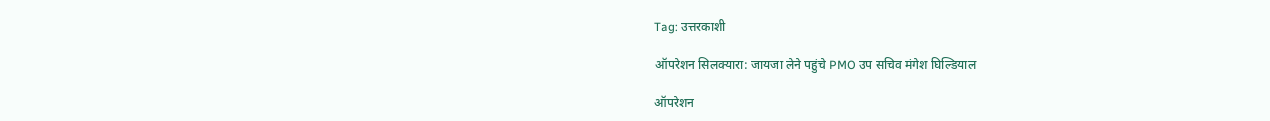Tag: उत्तरकाशी

ऑपरेशन सिलक्यारा: जायजा लेने पहुंचे PMO उप सचिव मंगेश घिल्डियाल

ऑपरेशन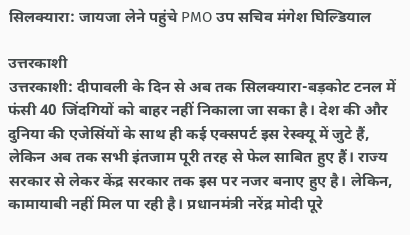सिलक्यारा: जायजा लेने पहुंचे PMO उप सचिव मंगेश घिल्डियाल

उत्तरकाशी
उत्तरकाशी: दीपावली के दिन से अब तक सिलक्यारा-बड़कोट टनल में फंसी 40 जिंदगियों को बाहर नहीं निकाला जा सका है। देश की और दुनिया की एजेसिंयों के साथ ही कई एक्सपर्ट इस रेस्क्यू में जुटे हैं, लेकिन अब तक सभी इंतजाम पूरी तरह से फेल साबित हुए हैं। राज्य सरकार से लेकर केंद्र सरकार तक इस पर नजर बनाए हुए है। लेकिन, कामायाबी नहीं मिल पा रही है। प्रधानमंत्री नरेंद्र मोदी पूरे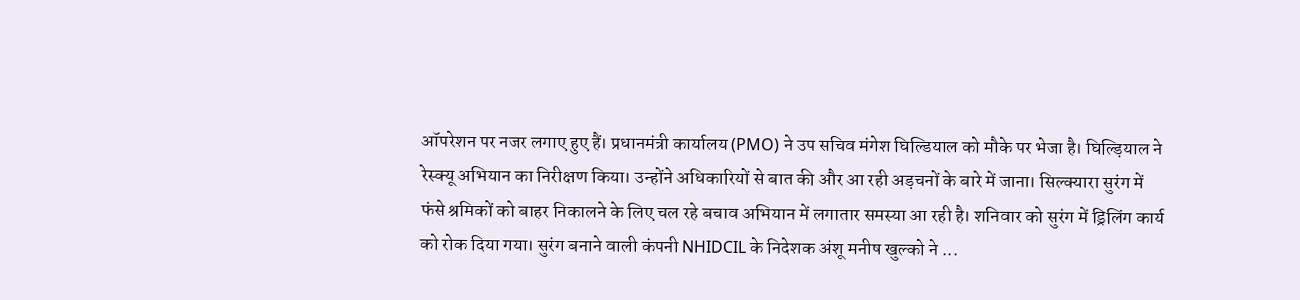ऑपरेशन पर नजर लगाए हुए हैं। प्रधानमंत्री कार्यालय (PMO) ने उप सचिव मंगेश घिल्डियाल को मौके पर भेजा है। घिल्ड़ियाल ने रेस्क्यू अभियान का निरीक्षण किया। उन्होंने अधिकारियों से बात की और आ रही अड़चनों के बारे में जाना। सिल्क्यारा सुरंग में फंसे श्रमिकों को बाहर निकालने के लिए चल रहे बचाव अभियान में लगातार समस्या आ रही है। शनिवार को सुरंग में ड्रिलिंग कार्य को रोक दिया गया। सुरंग बनाने वाली कंपनी NHIDCIL के निदेशक अंशू मनीष खुल्को ने ...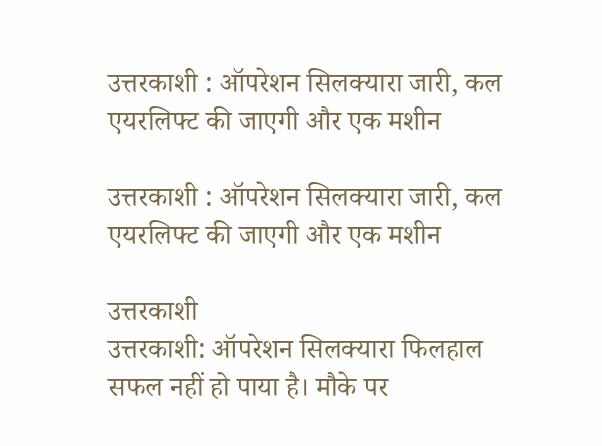उत्तरकाशी : ऑपरेशन सिलक्यारा जारी, कल एयरलिफ्ट की जाएगी और एक मशीन

उत्तरकाशी : ऑपरेशन सिलक्यारा जारी, कल एयरलिफ्ट की जाएगी और एक मशीन

उत्तरकाशी
उत्तरकाशी: ऑपरेशन सिलक्यारा फिलहाल सफल नहीं हो पाया है। मौके पर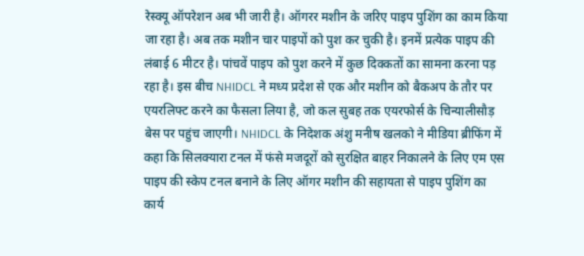रेस्क्यू ऑपरेशन अब भी जारी है। ऑगरर मशीन के जरिए पाइप पुशिंग का काम किया जा रहा है। अब तक मशीन चार पाइपों को पुश कर चुकी है। इनमें प्रत्येक पाइप की लंबाई 6 मीटर है। पांचवें पाइप को पुश करने में कुछ दिक्कतों का सामना करना पड़ रहा है। इस बीच NHIDCL ने मध्य प्रदेश से एक और मशीन को बैकअप के तौर पर एयरलिफ्ट करने का फैसला लिया है, जो कल सुबह तक एयरफोर्स के चिन्यालीसौड़ बेस पर पहुंच जाएगी। NHIDCL के निदेशक अंशु मनीष खलको ने मीडिया ब्रीफिंग में कहा कि सिलक्यारा टनल में फंसे मजदूरों को सुरक्षित बाहर निकालने के लिए एम एस पाइप की स्केप टनल बनाने के लिए ऑगर मशीन की सहायता से पाइप पुशिंग का कार्य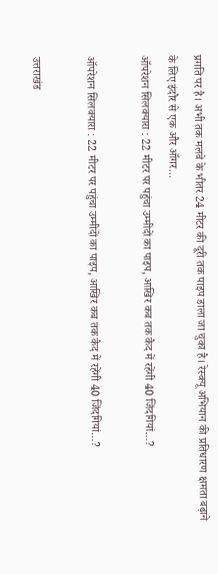प्रगति पर है। अभी तक मलवे के भीतर 24 मीटर की दूरी तक पाइप डाला जा चुका है। रेस्क्यू अभियान की प्रतिधारण क्षमता बढ़ाने के लिए इंदौर से एक और ऑगर...
ऑपरेशन सिलक्यारा : 22 मीटर पर पहुंचा उम्मीदों का पाइप, आखिर कब तक कैद में रहेंगी 40 जिंदगियां…?

ऑपरेशन सिलक्यारा : 22 मीटर पर पहुंचा उम्मीदों का पाइप, आखिर कब तक कैद में रहेंगी 40 जिंदगियां…?

उत्तराखंड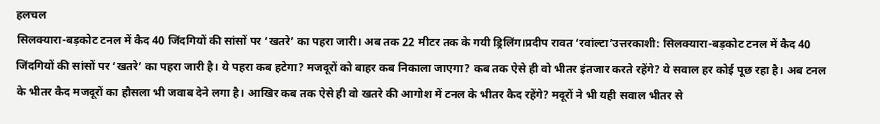हलचल
सिलक्यारा-बड़कोट टनल में कैद 40 जिंदगियों की सांसों पर ‘खतरे’ का पहरा जारी। अब तक 22 मीटर तक के गयी ड्रिलिंग।प्रदीप रावत ‘रवांल्टा’उत्तरकाशी: सिलक्यारा-बड़कोट टनल में कैद 40 जिंदगियों की सांसों पर ‘खतरे’ का पहरा जारी है। ये पहरा कब हटेगा? मजदूरों को बाहर कब निकाला जाएगा? कब तक ऐसे ही वो भीतर इंतजार करते रहेंगे? ये सवाल हर कोई पूछ रहा है। अब टनल के भीतर कैद मजदूरों का हौसला भी जवाब देने लगा है। आखिर कब तक ऐसे ही वो खतरे की आगोश में टनल के भीतर कैद रहेंगे? मदूरों ने भी यही सवाल भीतर से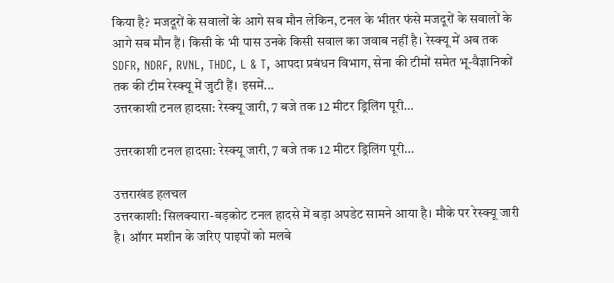किया है? मजदूरों के सवालों के आगे सब मौन लेकिन, टनल के भीतर फंसे मजदूरों के सवालों के आगे सब मौन हैं। किसी के भी पास उनके किसी सवाल का जवाब नहीं है। रेस्क्यू में अब तक SDFR, NDRF, RVNL, THDC, L & T, आपदा प्रबंधन विभाग, सेना की टीमों समेत भू-वैज्ञानिकों तक की टीम रेस्क्यू में जुटी हैं। इसमें...
उत्तरकाशी टनल हादसा: रेस्क्यू जारी, 7 बजे तक 12 मीटर ड्रिलिंग पूरी…

उत्तरकाशी टनल हादसा: रेस्क्यू जारी, 7 बजे तक 12 मीटर ड्रिलिंग पूरी…

उत्तराखंड हलचल
उत्तरकाशी: सिलक्यारा-बड़कोट टनल हादसे में बड़ा अपडेट सामने आया है। मौके पर रेस्क्यू जारी है। ऑगर मशीन के जरिए पाइपों को मलबे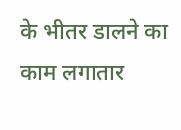के भीतर डालने का काम लगातार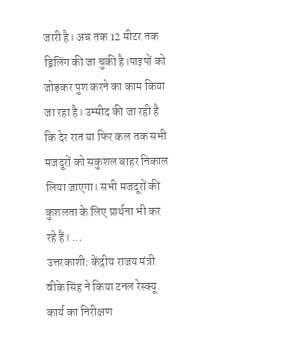जारी है। अब तक 12 मीटर तक ड्रिलिंग की जा चुकी है।पाइपों को जोड़कर पुश करने का काम किया जा रहा है। उम्मीद की जा रही है कि देर रात या फिर कल तक सभी मजदूरों को सकुशल बाहर निकाल लिया जाएगा। सभी मजदूरों की कुशलता के लिए प्रार्थना भी कर रहे हैं। ...
उत्तरकाशी: केंद्रीय राजय मंत्री वीके सिंह ने किया टनल रेस्क्यू कार्य का निरीक्षण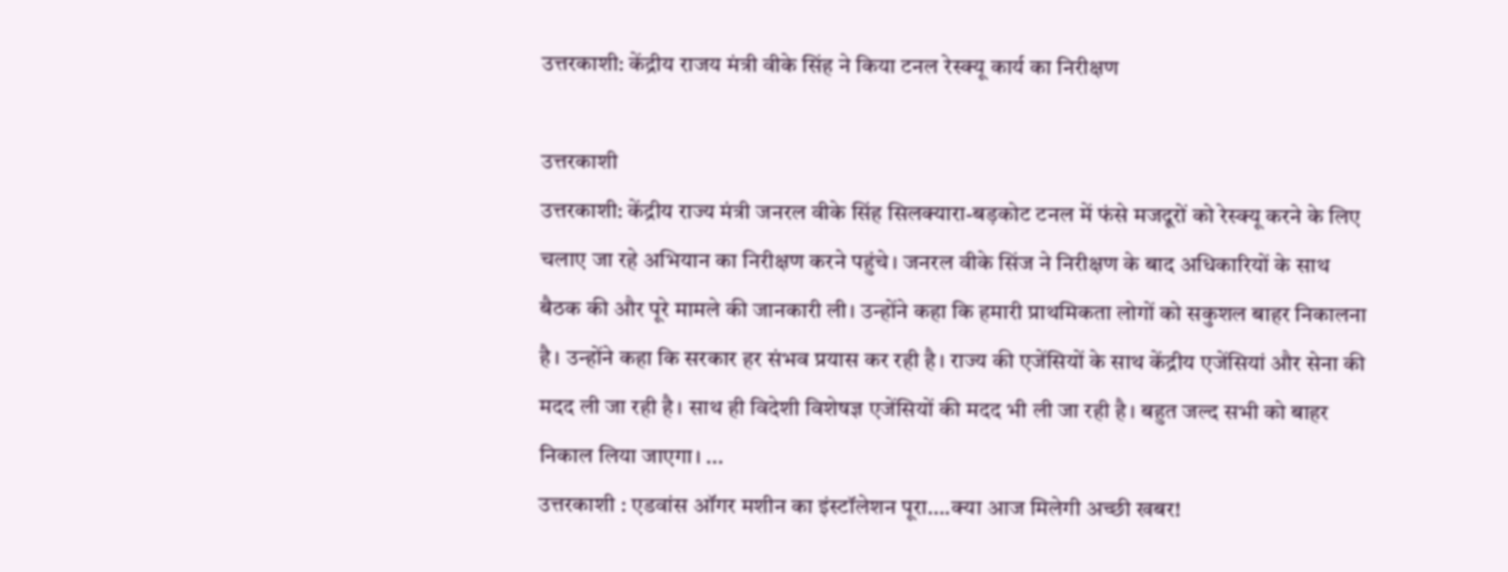उत्तरकाशी: केंद्रीय राजय मंत्री वीके सिंह ने किया टनल रेस्क्यू कार्य का निरीक्षण

उत्तरकाशी
उत्तरकाशी: केंद्रीय राज्य मंत्री जनरल वीके सिंह सिलक्यारा-बड़कोट टनल में फंसे मजदूरों को रेस्क्यू करने के लिए चलाए जा रहे अभियान का निरीक्षण करने पहुंचे। जनरल वीके सिंज ने निरीक्षण के बाद अधिकारियों के साथ बैठक की और पूरे मामले की जानकारी ली। उन्होंने कहा कि हमारी प्राथमिकता लोगों को सकुशल बाहर निकालना है। उन्होंने कहा कि सरकार हर संभव प्रयास कर रही है। राज्य की एजेंसियों के साथ केंद्रीय एजेंसियां और सेना की मदद ली जा रही है। साथ ही विदेशी विशेषज्ञ एजेंसियों की मदद भी ली जा रही है। बहुत जल्द सभी को बाहर निकाल लिया जाएगा। ...
उत्तरकाशी : एडवांस ऑगर मशीन का इंस्टॉलेशन पूरा….क्या आज मिलेगी अच्छी खबर!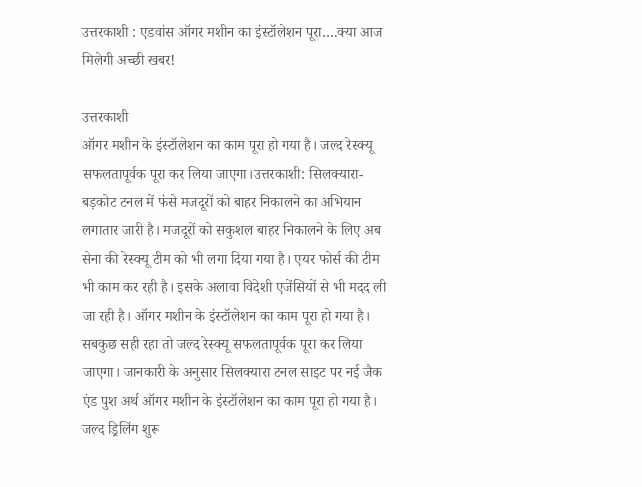उत्तरकाशी : एडवांस ऑगर मशीन का इंस्टॉलेशन पूरा….क्या आज मिलेगी अच्छी खबर!

उत्तरकाशी
ऑगर मशीन के इंस्टॉलेशन का काम पूरा हो गया है। जल्द रेस्क्यू सफलतापूर्वक पूरा कर लिया जाएगा।उत्तरकाशी: सिलक्यारा-बड़कोट टनल में फंसे मजदूरों को बाहर निकालने का अभियान लगातार जारी है। मजदूरों को सकुशल बाहर निकालने के लिए अब सेना की रेस्क्यू टीम को भी लगा दिया गया है। एयर फोर्स की टीम भी काम कर रही है। इसके अलावा विदेशी एजेंसियों से भी मदद ली जा रही है। ऑगर मशीन के इंस्टॉलेशन का काम पूरा हो गया है। सबकुछ सही रहा तो जल्द रेस्क्यू सफलतापूर्वक पूरा कर लिया जाएगा। जानकारी के अनुसार सिलक्यारा टनल साइट पर नई जैक एंड पुश अर्थ ऑगर मशीन के इंस्टॉलेशन का काम पूरा हो गया है। जल्द ड्रिलिंग शुरू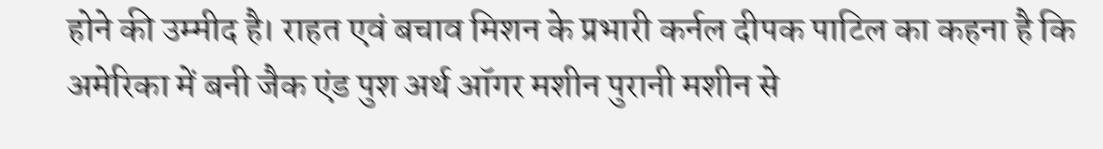होने की उम्मीद है। राहत एवं बचाव मिशन के प्रभारी कर्नल दीपक पाटिल का कहना है कि अमेरिका में बनी जैक एंड पुश अर्थ ऑगर मशीन पुरानी मशीन से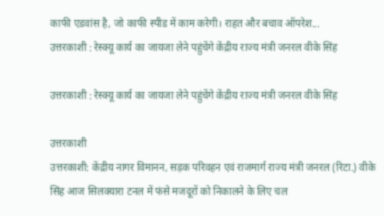काफी एडवांस है, जो काफी स्पीड में काम करेगी। राहत और बचाव ऑपरेश...
उत्तरकाशी : रेस्क्यू कार्य का जायजा लेने पहुंचेंगे केंद्रीय राज्य मंत्री जनरल वीके सिंह

उत्तरकाशी : रेस्क्यू कार्य का जायजा लेने पहुंचेंगे केंद्रीय राज्य मंत्री जनरल वीके सिंह

उत्तरकाशी
उत्तरकाशी: केंद्रीय नागर विमानन, सड़क परिवहन एवं राजमार्ग राज्य मंत्री जनरल (रिटा.) वीके सिंह आज सिलक्यारा टनल में फंसे मजदूरों को निकालने के लिए चल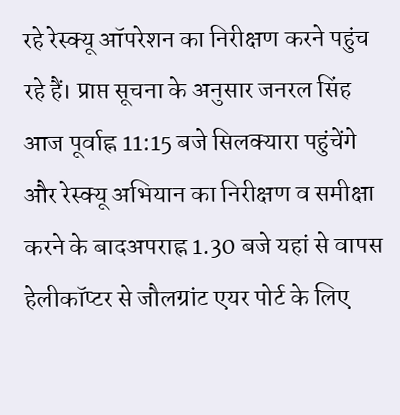रहे रेस्क्यू ऑपरेशन का निरीक्षण करने पहुंच रहे हैं। प्राप्त सूचना के अनुसार जनरल सिंह आज पूर्वाह्न 11:15 बजे सिलक्यारा पहुंचेंगे और रेस्क्यू अभियान का निरीक्षण व समीक्षा करने के बादअपराह्न 1.30 बजे यहां से वापस हेलीकॉप्टर से जौलग्रांट एयर पोर्ट के लिए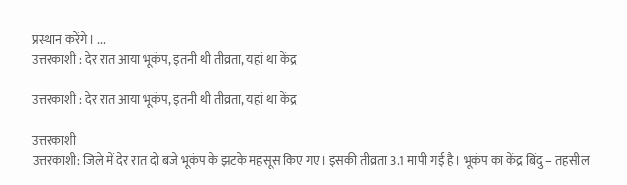प्रस्थान करेंगे। ...
उत्तरकाशी : देर रात आया भूकंप, इतनी थी तीव्रता, यहां था केंद्र

उत्तरकाशी : देर रात आया भूकंप, इतनी थी तीव्रता, यहां था केंद्र

उत्तरकाशी
उत्तरकाशी: जिले में देर रात दो बजे भूकंप के झटके महसूस किए गए। इसकी तीव्रता 3.1 मापी गई है। भूकंप का केंद्र बिंदु – तहसील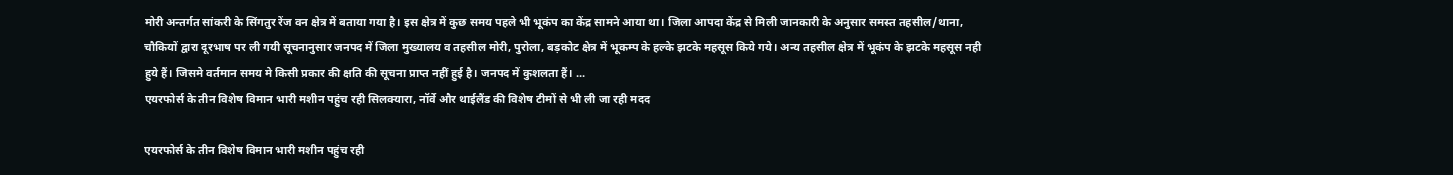मोरी अन्तर्गत सांकरी के सिंगतुर रेंज वन क्षेत्र में बताया गया है। इस क्षेत्र में कुछ समय पहले भी भूकंप का केंद्र सामने आया था। जिला आपदा केंद्र से मिली जानकारी के अनुसार समस्त तहसील/थाना, चौकियों द्वारा दूरभाष पर ली गयी सूचनानुसार जनपद में जिला मुख्यालय व तहसील मोरी, पुरोला, बड़कोट क्षेत्र में भूकम्प के हल्के झटके महसूस किये गये। अन्य तहसील क्षेत्र में भूकंप के झटके महसूस नही हुये हैं। जिसमे वर्तमान समय मे किसी प्रकार की क्षति की सूचना प्राप्त नहीं हुई है। जनपद में कुशलता हैं। ...
एयरफोर्स के तीन विशेष विमान भारी मशीन पहुंच रही सिलक्यारा, नॉर्वे और थाईलैंड की विशेष टीमों से भी ली जा रही मदद

एयरफोर्स के तीन विशेष विमान भारी मशीन पहुंच रही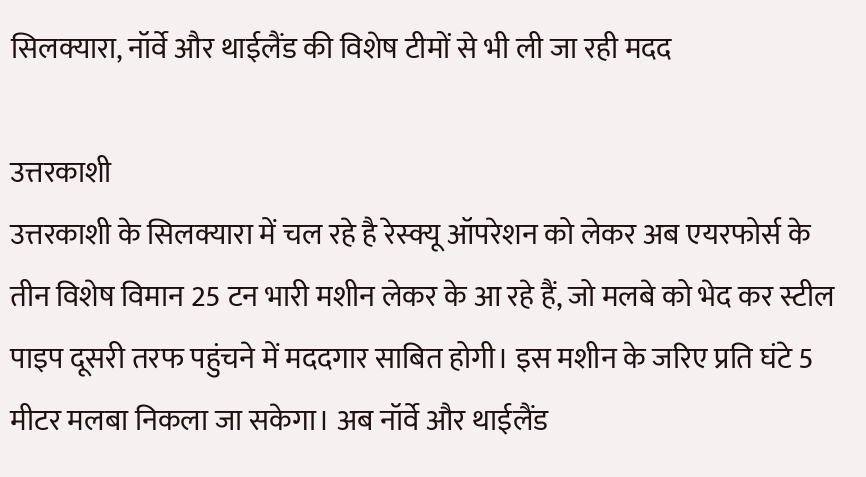सिलक्यारा, नॉर्वे और थाईलैंड की विशेष टीमों से भी ली जा रही मदद

उत्तरकाशी
उत्तरकाशी के सिलक्यारा में चल रहे है रेस्क्यू ऑपरेशन को लेकर अब एयरफोर्स के तीन विशेष विमान 25 टन भारी मशीन लेकर के आ रहे हैं, जो मलबे को भेद कर स्टील पाइप दूसरी तरफ पहुंचने में मददगार साबित होगी। इस मशीन के जरिए प्रति घंटे 5 मीटर मलबा निकला जा सकेगा। अब नॉर्वे और थाईलैंड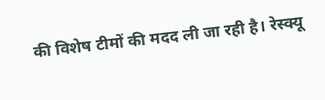की विशेष टीमों की मदद ली जा रही है। रेस्क्यू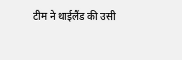टीम ने थाईलैंड की उसी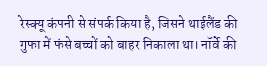रेस्क्यू कंपनी से संपर्क किया है, जिसने थाईलैंड की गुफा में फंसे बच्चों को बाहर निकाला था। नॉर्वे की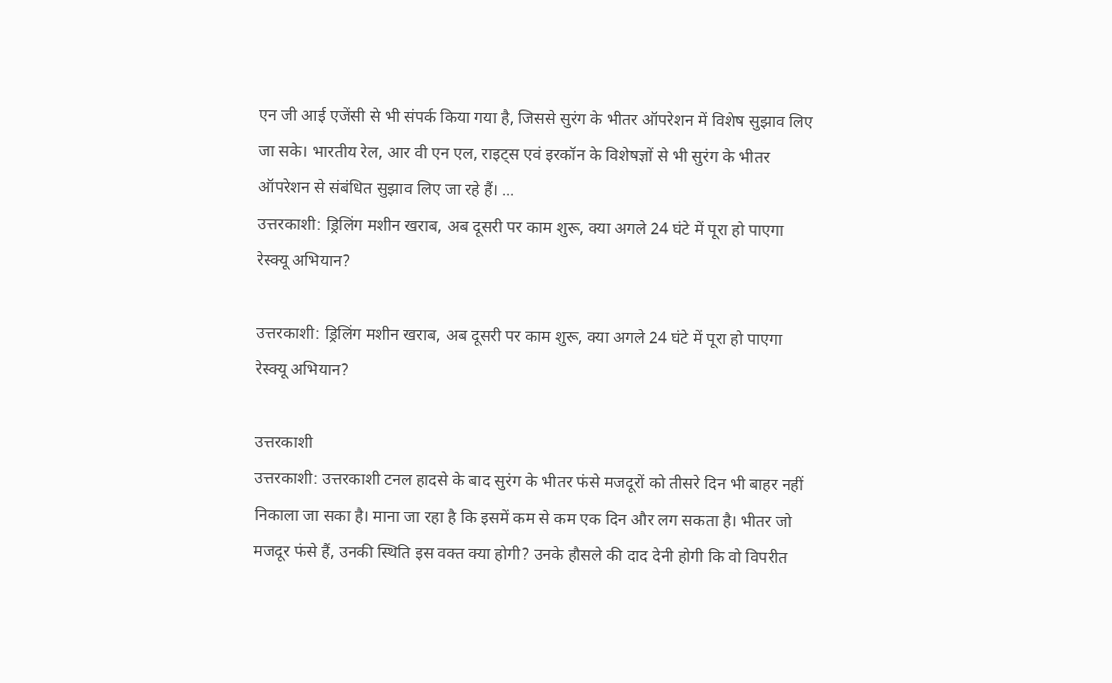एन जी आई एजेंसी से भी संपर्क किया गया है, जिससे सुरंग के भीतर ऑपरेशन में विशेष सुझाव लिए जा सके। भारतीय रेल, आर वी एन एल, राइट्स एवं इरकॉन के विशेषज्ञों से भी सुरंग के भीतर ऑपरेशन से संबंधित सुझाव लिए जा रहे हैं। ...
उत्तरकाशी: ड्रिलिंग मशीन खराब, अब दूसरी पर काम शुरू, क्या अगले 24 घंटे में पूरा हो पाएगा रेस्क्यू अभियान?

उत्तरकाशी: ड्रिलिंग मशीन खराब, अब दूसरी पर काम शुरू, क्या अगले 24 घंटे में पूरा हो पाएगा रेस्क्यू अभियान?

उत्तरकाशी
उत्तरकाशी: उत्तरकाशी टनल हादसे के बाद सुरंग के भीतर फंसे मजदूरों को तीसरे दिन भी बाहर नहीं निकाला जा सका है। माना जा रहा है कि इसमें कम से कम एक दिन और लग सकता है। भीतर जो मजदूर फंसे हैं, उनकी स्थिति इस वक्त क्या होगी? उनके हौसले की दाद देनी होगी कि वो विपरीत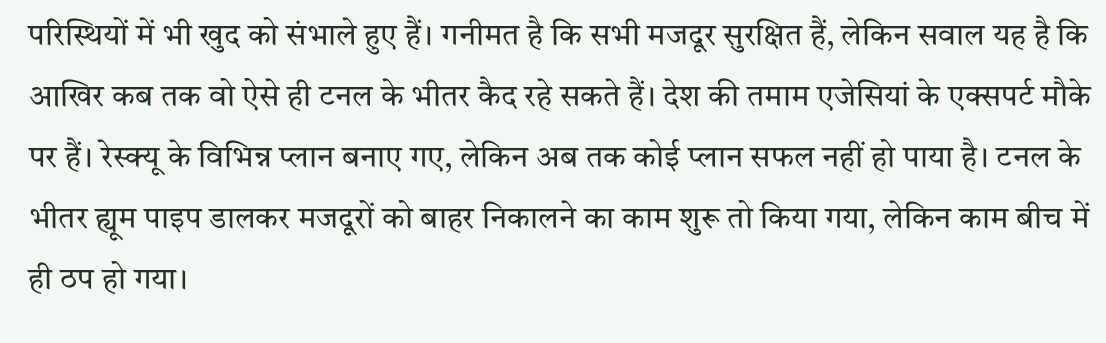परिस्थियों में भी खुद को संभाले हुए हैं। गनीमत है कि सभी मजदूर सुरक्षित हैं, लेकिन सवाल यह है कि आखिर कब तक वो ऐसे ही टनल के भीतर कैद रहे सकते हैं। देश की तमाम एजेसियां के एक्सपर्ट मौके पर हैं। रेस्क्यू के विभिन्न प्लान बनाए गए, लेकिन अब तक कोई प्लान सफल नहीं हो पाया है। टनल के भीतर ह्यूम पाइप डालकर मजदूरों को बाहर निकालने का काम शुरू तो किया गया, लेकिन काम बीच में ही ठप हो गया।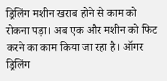ड्रिलिंग मशीन खराब होने से काम को रोकना पड़ा। अब एक और मशीन को फिट करने का काम किया जा रहा है। ऑगर ड्रिलिंग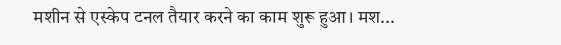मशीन से एस्केप टनल तैयार करने का काम शुरू हुआ। मश...